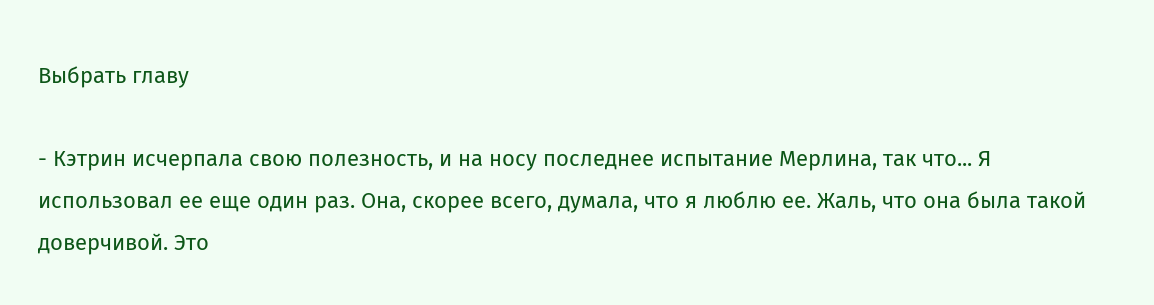Выбрать главу

- Кэтрин исчерпала свою полезность, и на носу последнее испытание Мерлина, так что... Я использовал ее еще один раз. Она, скорее всего, думала, что я люблю ее. Жаль, что она была такой доверчивой. Это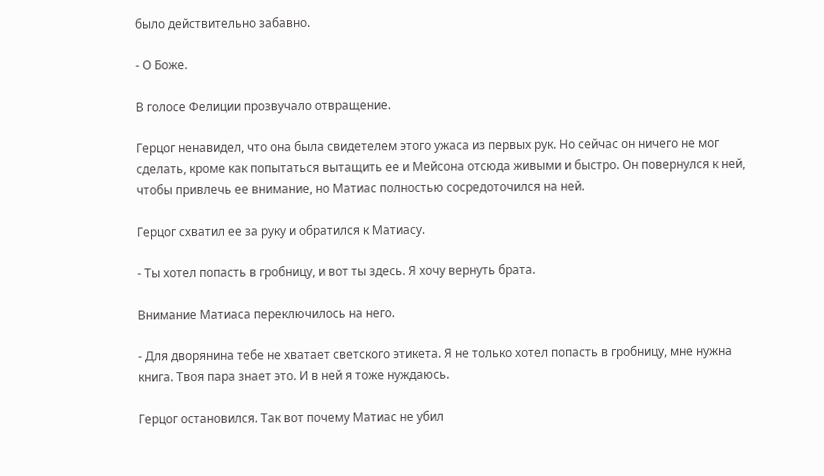было действительно забавно.

- О Боже.

В голосе Фелиции прозвучало отвращение.

Герцог ненавидел, что она была свидетелем этого ужаса из первых рук. Но сейчас он ничего не мог сделать, кроме как попытаться вытащить ее и Мейсона отсюда живыми и быстро. Он повернулся к ней, чтобы привлечь ее внимание, но Матиас полностью сосредоточился на ней.

Герцог схватил ее за руку и обратился к Матиасу.

- Ты хотел попасть в гробницу, и вот ты здесь. Я хочу вернуть брата.

Внимание Матиаса переключилось на него.

- Для дворянина тебе не хватает светского этикета. Я не только хотел попасть в гробницу, мне нужна книга. Твоя пара знает это. И в ней я тоже нуждаюсь.

Герцог остановился. Так вот почему Матиас не убил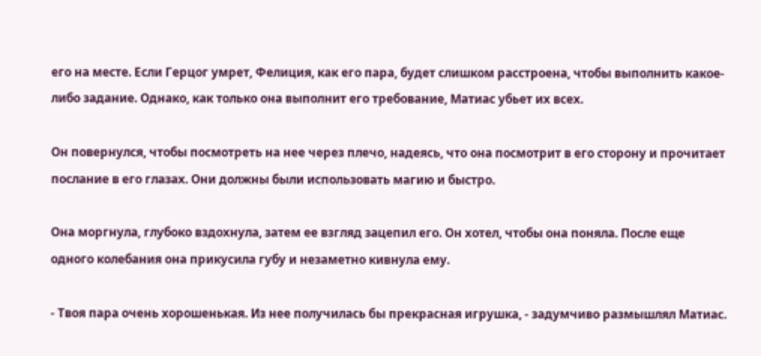его на месте. Если Герцог умрет, Фелиция, как его пара, будет слишком расстроена, чтобы выполнить какое-либо задание. Однако, как только она выполнит его требование, Матиас убьет их всех.

Он повернулся, чтобы посмотреть на нее через плечо, надеясь, что она посмотрит в его сторону и прочитает послание в его глазах. Они должны были использовать магию и быстро.

Она моргнула, глубоко вздохнула, затем ее взгляд зацепил его. Он хотел, чтобы она поняла. После еще одного колебания она прикусила губу и незаметно кивнула ему.

- Твоя пара очень хорошенькая. Из нее получилась бы прекрасная игрушка, - задумчиво размышлял Матиас.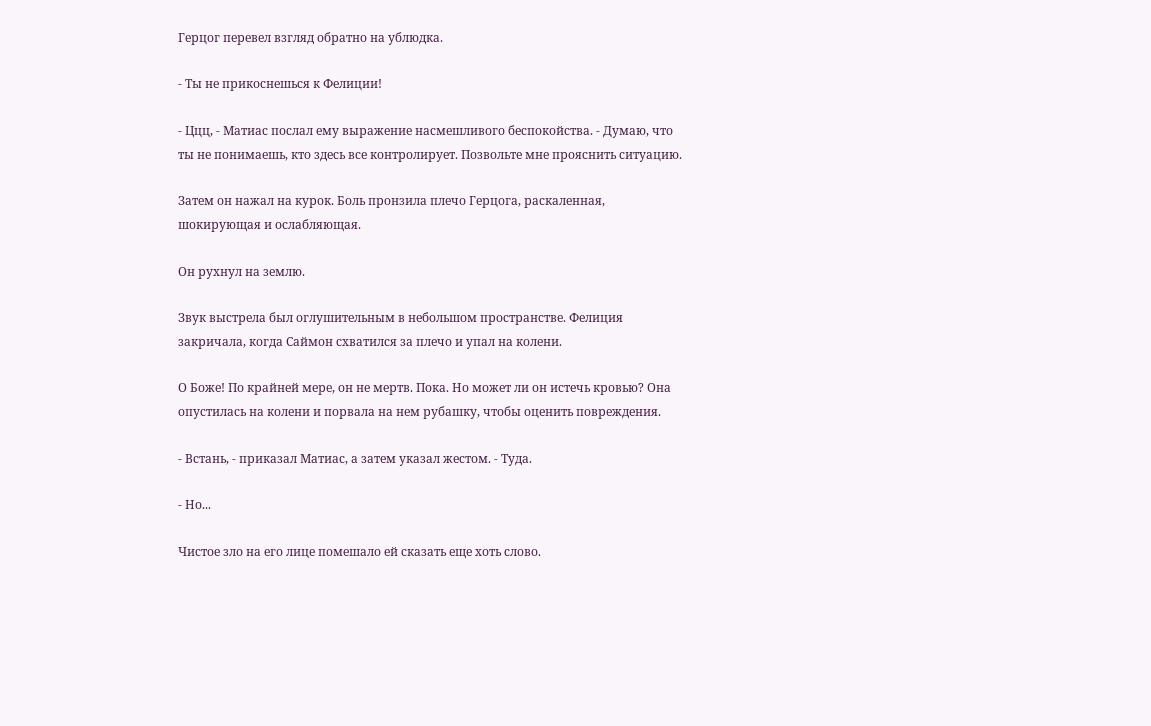Герцог перевел взгляд обратно на ублюдка.

- Ты не прикоснешься к Фелиции!

- Ццц, - Матиас послал ему выражение насмешливого беспокойства. - Думаю, что ты не понимаешь, кто здесь все контролирует. Позвольте мне прояснить ситуацию.

Затем он нажал на курок. Боль пронзила плечо Герцога, раскаленная, шокирующая и ослабляющая.

Он рухнул на землю.

Звук выстрела был оглушительным в небольшом пространстве. Фелиция закричала, когда Саймон схватился за плечо и упал на колени.

О Боже! По крайней мере, он не мертв. Пока. Но может ли он истечь кровью? Она опустилась на колени и порвала на нем рубашку, чтобы оценить повреждения.

- Встань, - приказал Матиас, а затем указал жестом. - Туда.

- Но...

Чистое зло на его лице помешало ей сказать еще хоть слово.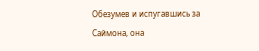Обезумев и испугавшись за Саймона, она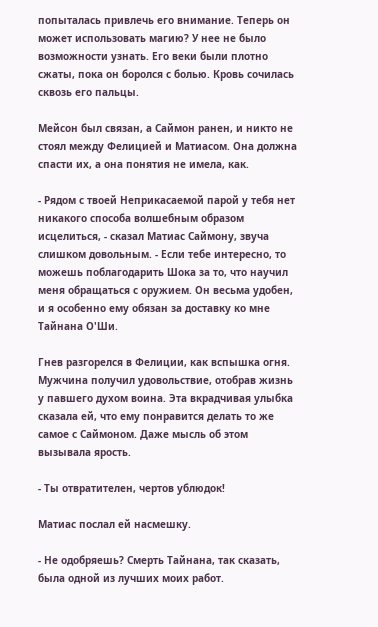попыталась привлечь его внимание. Теперь он может использовать магию? У нее не было возможности узнать. Его веки были плотно сжаты, пока он боролся с болью. Кровь сочилась сквозь его пальцы.

Мейсон был связан, а Саймон ранен, и никто не стоял между Фелицией и Матиасом. Она должна спасти их, а она понятия не имела, как.

- Рядом с твоей Неприкасаемой парой у тебя нет никакого способа волшебным образом исцелиться, - сказал Матиас Саймону, звуча слишком довольным. - Если тебе интересно, то можешь поблагодарить Шока за то, что научил меня обращаться с оружием. Он весьма удобен, и я особенно ему обязан за доставку ко мне Тайнана О'Ши.

Гнев разгорелся в Фелиции, как вспышка огня. Мужчина получил удовольствие, отобрав жизнь у павшего духом воина. Эта вкрадчивая улыбка сказала ей, что ему понравится делать то же самое с Саймоном. Даже мысль об этом вызывала ярость.

- Ты отвратителен, чертов ублюдок!

Матиас послал ей насмешку.

- Не одобряешь? Смерть Тайнана, так сказать, была одной из лучших моих работ.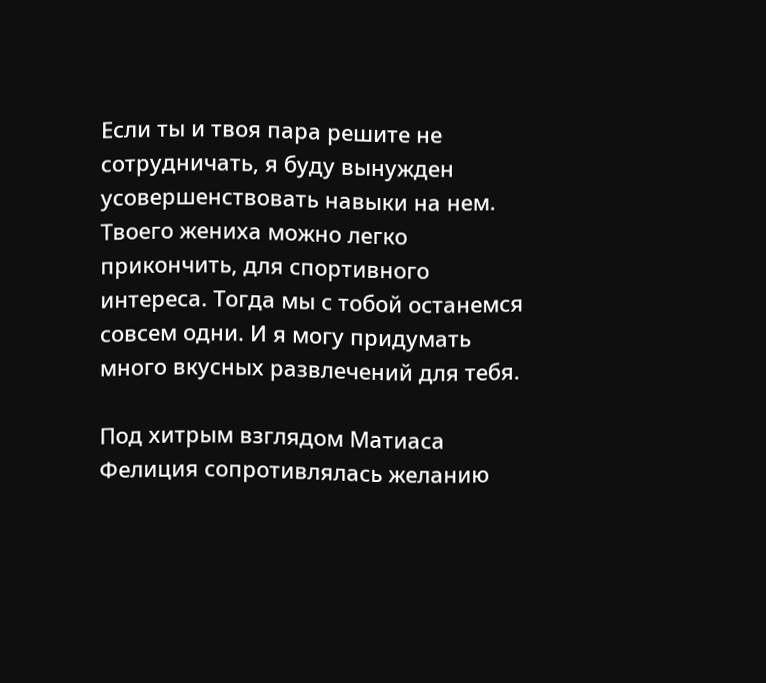Если ты и твоя пара решите не сотрудничать, я буду вынужден усовершенствовать навыки на нем. Твоего жениха можно легко прикончить, для спортивного интереса. Тогда мы с тобой останемся совсем одни. И я могу придумать много вкусных развлечений для тебя.

Под хитрым взглядом Матиаса Фелиция сопротивлялась желанию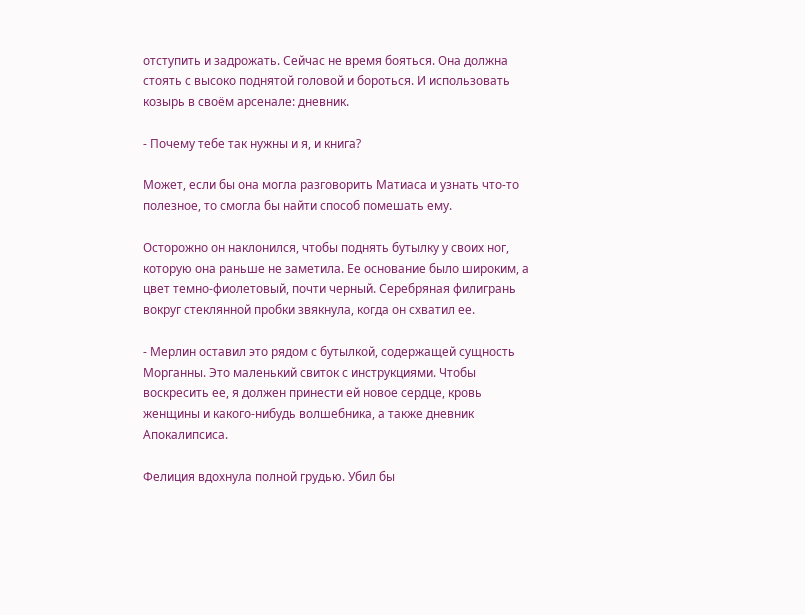отступить и задрожать. Сейчас не время бояться. Она должна стоять с высоко поднятой головой и бороться. И использовать козырь в своём арсенале: дневник.

- Почему тебе так нужны и я, и книга?

Может, если бы она могла разговорить Матиаса и узнать что-то полезное, то смогла бы найти способ помешать ему.

Осторожно он наклонился, чтобы поднять бутылку у своих ног, которую она раньше не заметила. Ее основание было широким, а цвет темно-фиолетовый, почти черный. Серебряная филигрань вокруг стеклянной пробки звякнула, когда он схватил ее.

- Мерлин оставил это рядом с бутылкой, содержащей сущность Морганны. Это маленький свиток с инструкциями. Чтобы воскресить ее, я должен принести ей новое сердце, кровь женщины и какого-нибудь волшебника, а также дневник Апокалипсиса.

Фелиция вдохнула полной грудью. Убил бы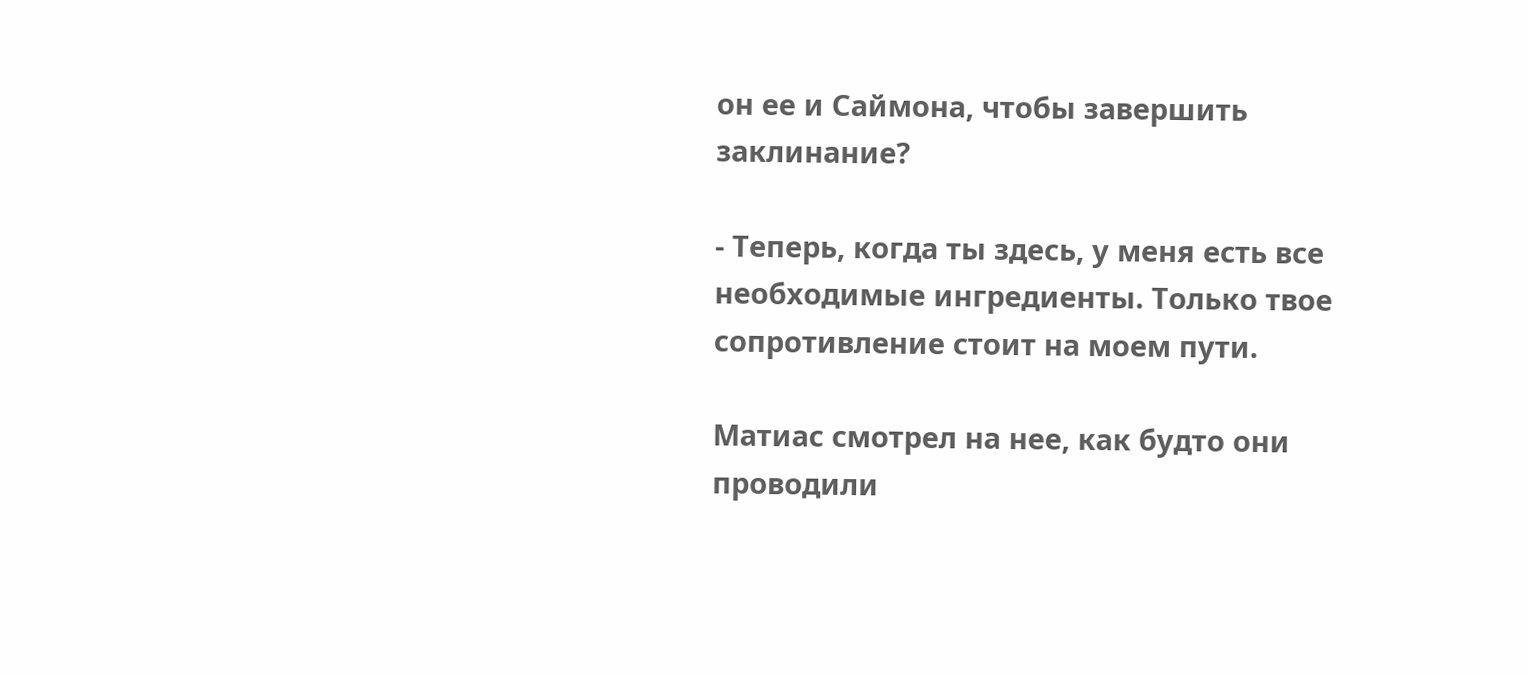он ее и Саймона, чтобы завершить заклинание?

- Теперь, когда ты здесь, у меня есть все необходимые ингредиенты. Только твое сопротивление стоит на моем пути.

Матиас смотрел на нее, как будто они проводили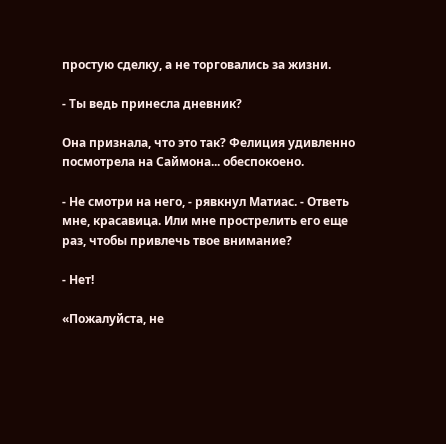простую сделку, а не торговались за жизни.

- Ты ведь принесла дневник?

Она признала, что это так? Фелиция удивленно посмотрела на Саймона... обеспокоено.

- Не смотри на него, - рявкнул Матиас. - Ответь мне, красавица. Или мне прострелить его еще раз, чтобы привлечь твое внимание?

- Нет!

«Пожалуйста, не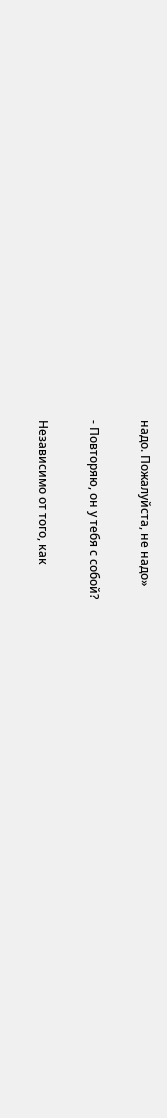надо. Пожалуйста, не надо»

- Повторяю, он у тебя с собой?

Независимо от того, как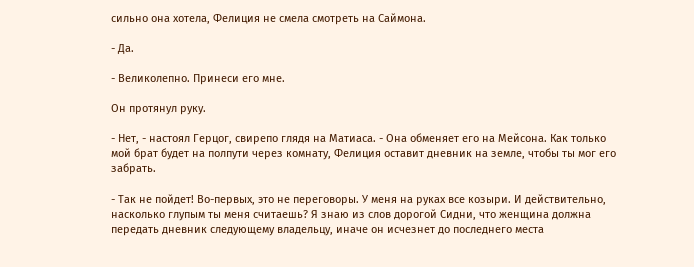сильно она хотела, Фелиция не смела смотреть на Саймона.

- Да.

- Великолепно. Принеси его мне.

Он протянул руку.

- Нет, - настоял Герцог, свирепо глядя на Матиаса. - Она обменяет его на Мейсона. Как только мой брат будет на полпути через комнату, Фелиция оставит дневник на земле, чтобы ты мог его забрать.

- Так не пойдет! Во-первых, это не переговоры. У меня на руках все козыри. И действительно, насколько глупым ты меня считаешь? Я знаю из слов дорогой Сидни, что женщина должна передать дневник следующему владельцу, иначе он исчезнет до последнего места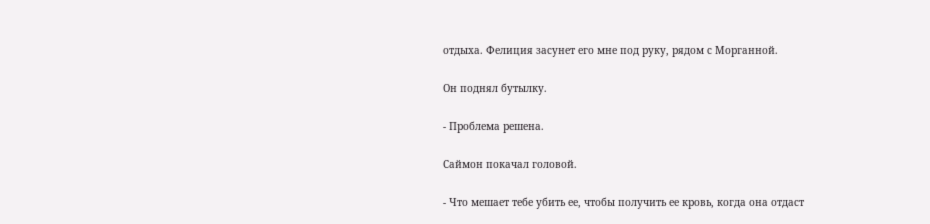отдыха. Фелиция засунет его мне под руку, рядом с Морганной.

Он поднял бутылку.

- Проблема решена.

Саймон покачал головой.

- Что мешает тебе убить ее, чтобы получить ее кровь, когда она отдаст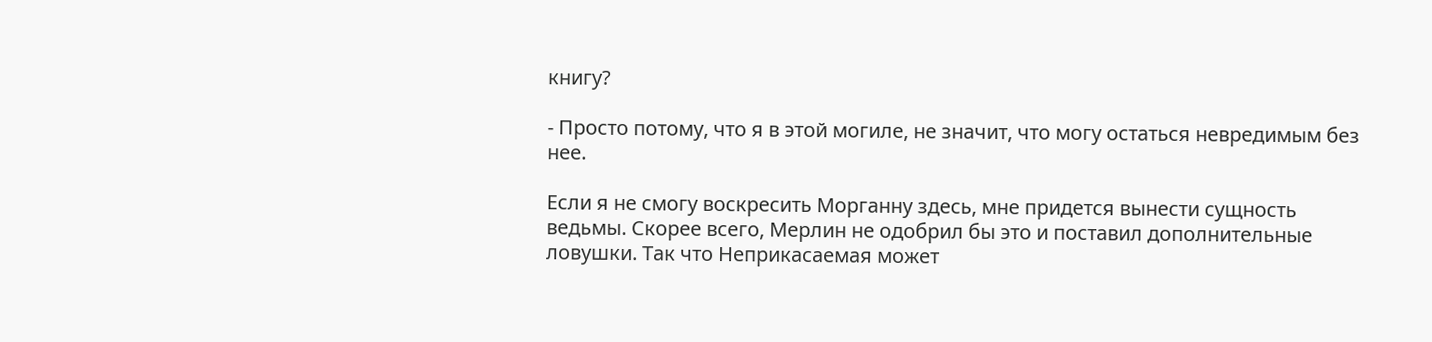книгу?

- Просто потому, что я в этой могиле, не значит, что могу остаться невредимым без нее.

Если я не смогу воскресить Морганну здесь, мне придется вынести сущность ведьмы. Скорее всего, Мерлин не одобрил бы это и поставил дополнительные ловушки. Так что Неприкасаемая может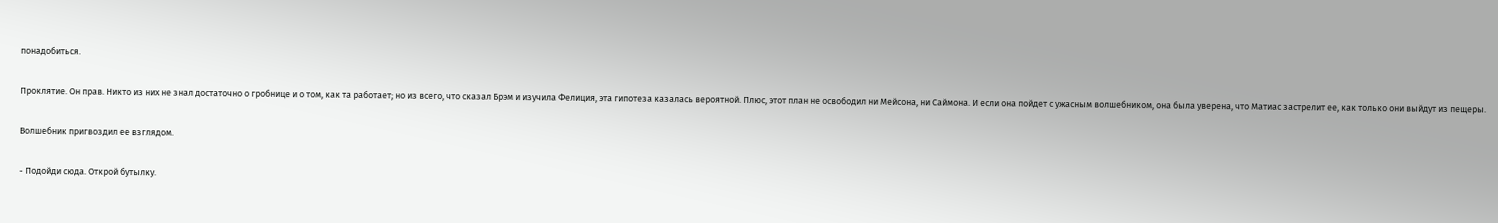понадобиться.

Проклятие. Он прав. Никто из них не знал достаточно о гробнице и о том, как та работает; но из всего, что сказал Брэм и изучила Фелиция, эта гипотеза казалась вероятной. Плюс, этот план не освободил ни Мейсона, ни Саймона. И если она пойдет с ужасным волшебником, она была уверена, что Матиас застрелит ее, как только они выйдут из пещеры.

Волшебник пригвоздил ее взглядом.

- Подойди сюда. Открой бутылку.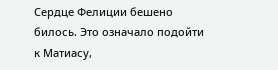Сердце Фелиции бешено билось. Это означало подойти к Матиасу,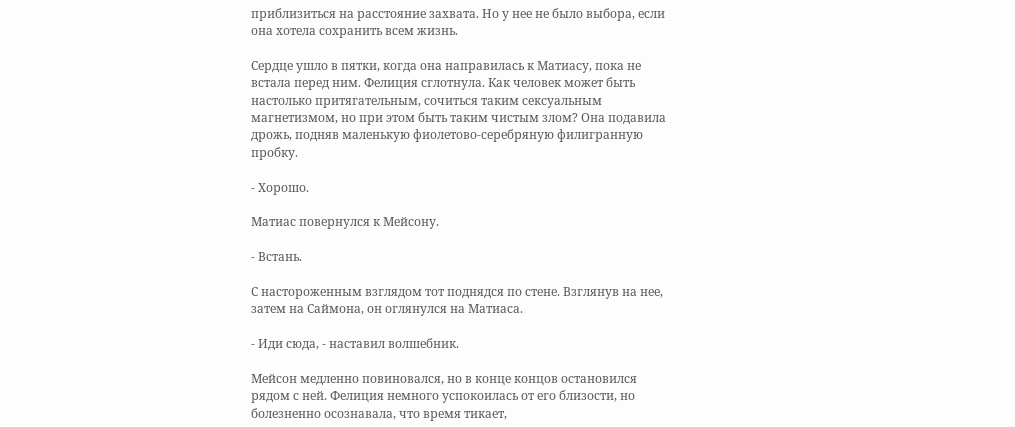приблизиться на расстояние захвата. Но у нее не было выбора, если она хотела сохранить всем жизнь.

Сердце ушло в пятки, когда она направилась к Матиасу, пока не встала перед ним. Фелиция сглотнула. Как человек может быть настолько притягательным, сочиться таким сексуальным магнетизмом, но при этом быть таким чистым злом? Она подавила дрожь, подняв маленькую фиолетово-серебряную филигранную пробку.

- Хорошо.

Матиас повернулся к Мейсону.

- Встань.

С настороженным взглядом тот поднядся по стене. Взглянув на нее, затем на Саймона, он оглянулся на Матиаса.

- Иди сюда, - наставил волшебник.

Мейсон медленно повиновался, но в конце концов остановился рядом с ней. Фелиция немного успокоилась от его близости, но болезненно осознавала, что время тикает,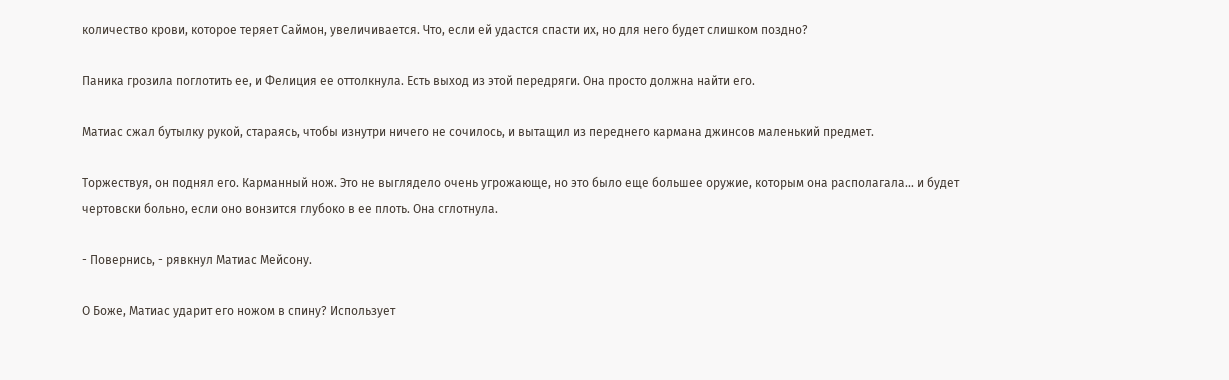количество крови, которое теряет Саймон, увеличивается. Что, если ей удастся спасти их, но для него будет слишком поздно?

Паника грозила поглотить ее, и Фелиция ее оттолкнула. Есть выход из этой передряги. Она просто должна найти его.

Матиас сжал бутылку рукой, стараясь, чтобы изнутри ничего не сочилось, и вытащил из переднего кармана джинсов маленький предмет.

Торжествуя, он поднял его. Карманный нож. Это не выглядело очень угрожающе, но это было еще большее оружие, которым она располагала... и будет чертовски больно, если оно вонзится глубоко в ее плоть. Она сглотнула.

- Повернись, - рявкнул Матиас Мейсону.

О Боже, Матиас ударит его ножом в спину? Использует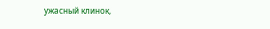ужасный клинок,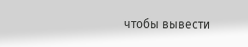чтобы вывести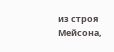из строя Мейсона,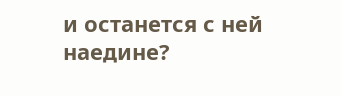и останется с ней наедине?